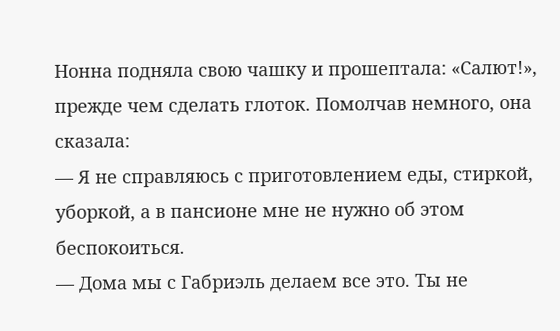Нонна подняла свою чашку и прошептала: «Салют!», прежде чем сделать глоток. Помолчав немного, она сказала:
— Я не справляюсь с приготовлением еды, стиркой, уборкой, а в пансионе мне не нужно об этом беспокоиться.
— Дома мы с Габриэль делаем все это. Ты не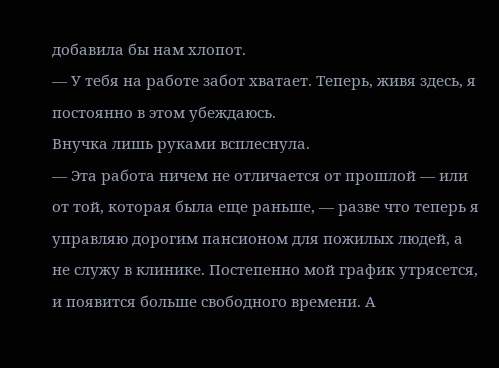добавила бы нам хлопот.
— У тебя на работе забот хватает. Теперь, живя здесь, я постоянно в этом убеждаюсь.
Внучка лишь руками всплеснула.
— Эта работа ничем не отличается от прошлой — или от той, которая была еще раньше, — разве что теперь я управляю дорогим пансионом для пожилых людей, а не служу в клинике. Постепенно мой график утрясется, и появится больше свободного времени. А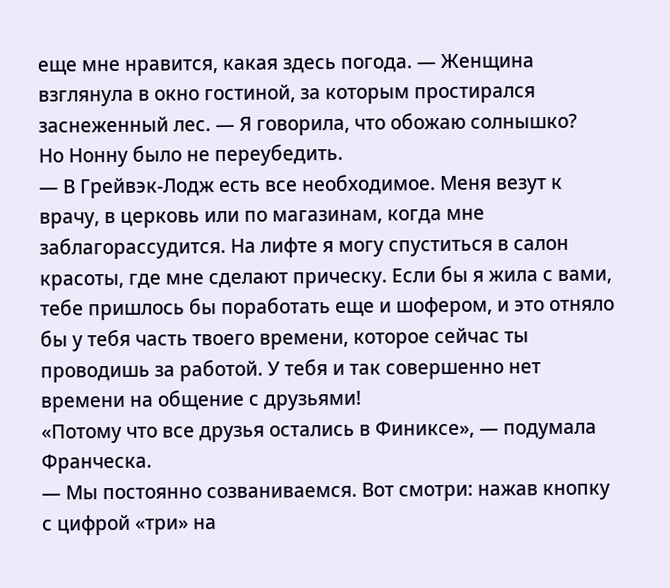еще мне нравится, какая здесь погода. — Женщина взглянула в окно гостиной, за которым простирался заснеженный лес. — Я говорила, что обожаю солнышко?
Но Нонну было не переубедить.
— В Грейвэк-Лодж есть все необходимое. Меня везут к врачу, в церковь или по магазинам, когда мне заблагорассудится. На лифте я могу спуститься в салон красоты, где мне сделают прическу. Если бы я жила с вами, тебе пришлось бы поработать еще и шофером, и это отняло бы у тебя часть твоего времени, которое сейчас ты проводишь за работой. У тебя и так совершенно нет времени на общение с друзьями!
«Потому что все друзья остались в Финиксе», — подумала Франческа.
— Мы постоянно созваниваемся. Вот смотри: нажав кнопку с цифрой «три» на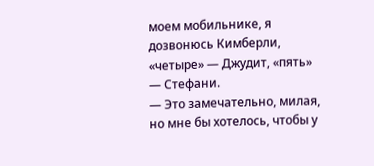моем мобильнике, я дозвонюсь Кимберли, «четыре» — Джудит, «пять» — Стефани.
— Это замечательно, милая, но мне бы хотелось, чтобы у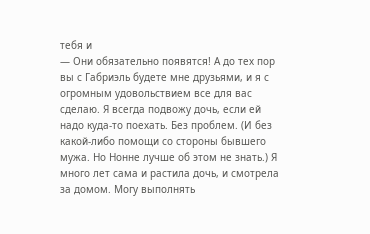тебя и
— Они обязательно появятся! А до тех пор вы с Габриэль будете мне друзьями, и я с огромным удовольствием все для вас сделаю. Я всегда подвожу дочь, если ей надо куда-то поехать. Без проблем. (И без какой-либо помощи со стороны бывшего мужа. Но Нонне лучше об этом не знать.) Я много лет сама и растила дочь, и смотрела за домом. Могу выполнять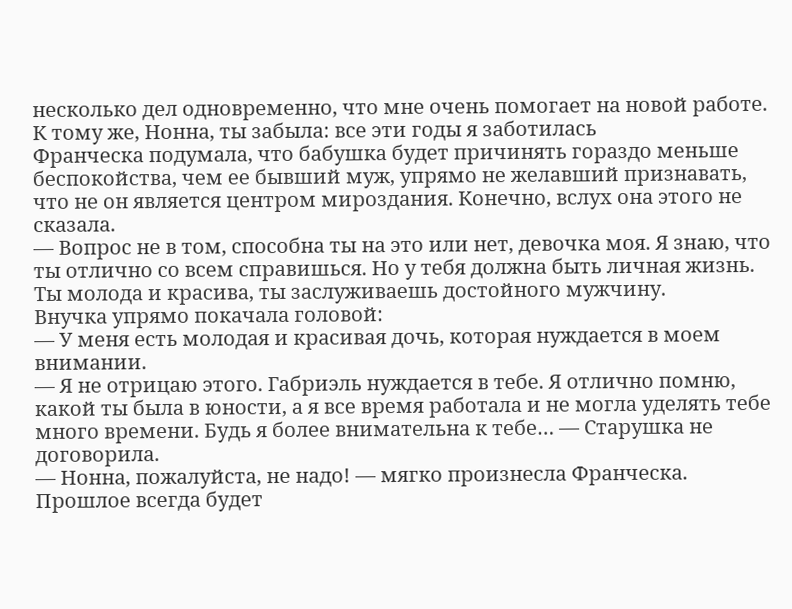несколько дел одновременно, что мне очень помогает на новой работе. К тому же, Нонна, ты забыла: все эти годы я заботилась
Франческа подумала, что бабушка будет причинять гораздо меньше беспокойства, чем ее бывший муж, упрямо не желавший признавать, что не он является центром мироздания. Конечно, вслух она этого не сказала.
— Вопрос не в том, способна ты на это или нет, девочка моя. Я знаю, что ты отлично со всем справишься. Но у тебя должна быть личная жизнь. Ты молода и красива, ты заслуживаешь достойного мужчину.
Внучка упрямо покачала головой:
— У меня есть молодая и красивая дочь, которая нуждается в моем внимании.
— Я не отрицаю этого. Габриэль нуждается в тебе. Я отлично помню, какой ты была в юности, а я все время работала и не могла уделять тебе много времени. Будь я более внимательна к тебе… — Старушка не договорила.
— Нонна, пожалуйста, не надо! — мягко произнесла Франческа.
Прошлое всегда будет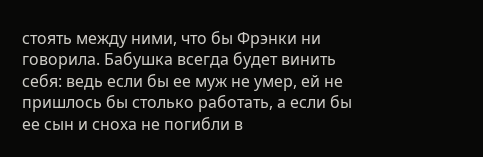стоять между ними, что бы Фрэнки ни говорила. Бабушка всегда будет винить себя: ведь если бы ее муж не умер, ей не пришлось бы столько работать, а если бы ее сын и сноха не погибли в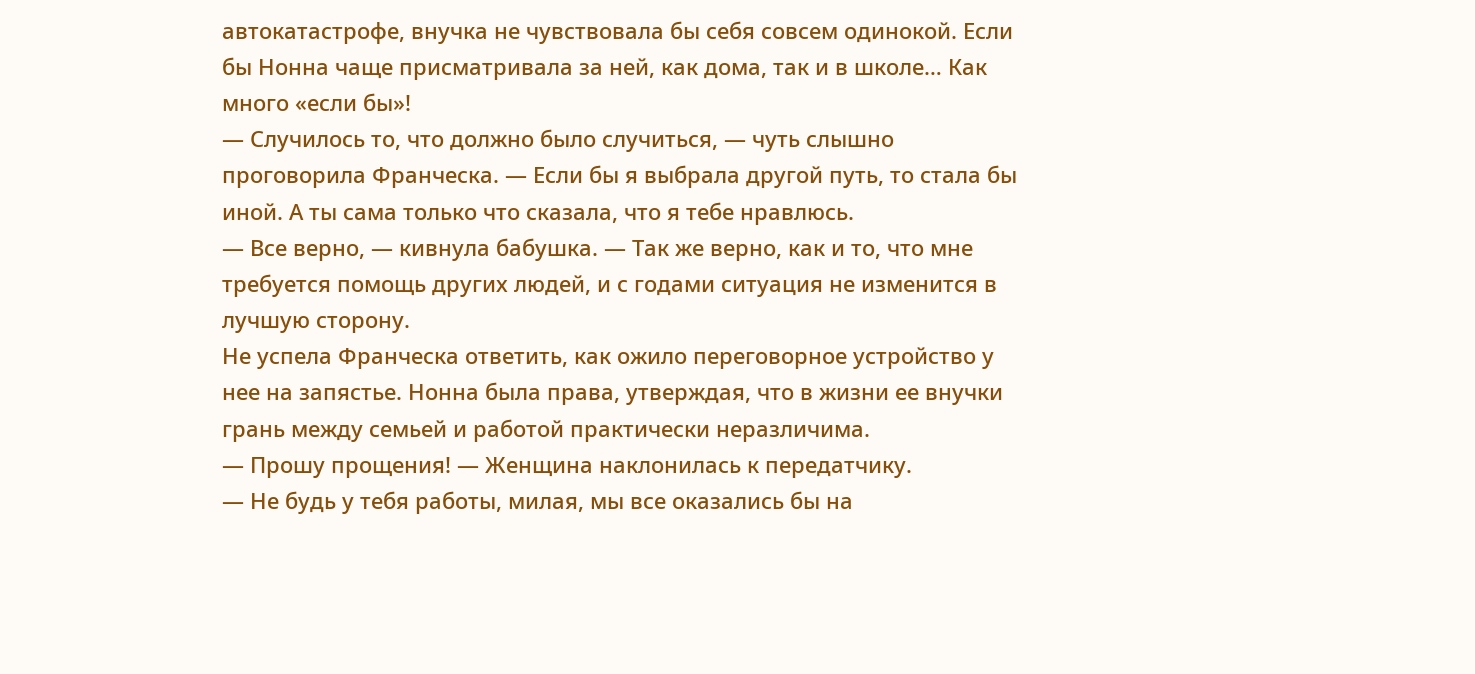автокатастрофе, внучка не чувствовала бы себя совсем одинокой. Если бы Нонна чаще присматривала за ней, как дома, так и в школе… Как много «если бы»!
— Случилось то, что должно было случиться, — чуть слышно проговорила Франческа. — Если бы я выбрала другой путь, то стала бы иной. А ты сама только что сказала, что я тебе нравлюсь.
— Все верно, — кивнула бабушка. — Так же верно, как и то, что мне требуется помощь других людей, и с годами ситуация не изменится в лучшую сторону.
Не успела Франческа ответить, как ожило переговорное устройство у нее на запястье. Нонна была права, утверждая, что в жизни ее внучки грань между семьей и работой практически неразличима.
— Прошу прощения! — Женщина наклонилась к передатчику.
— Не будь у тебя работы, милая, мы все оказались бы на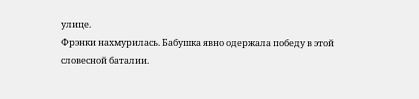улице.
Фрэнки нахмурилась. Бабушка явно одержала победу в этой словесной баталии.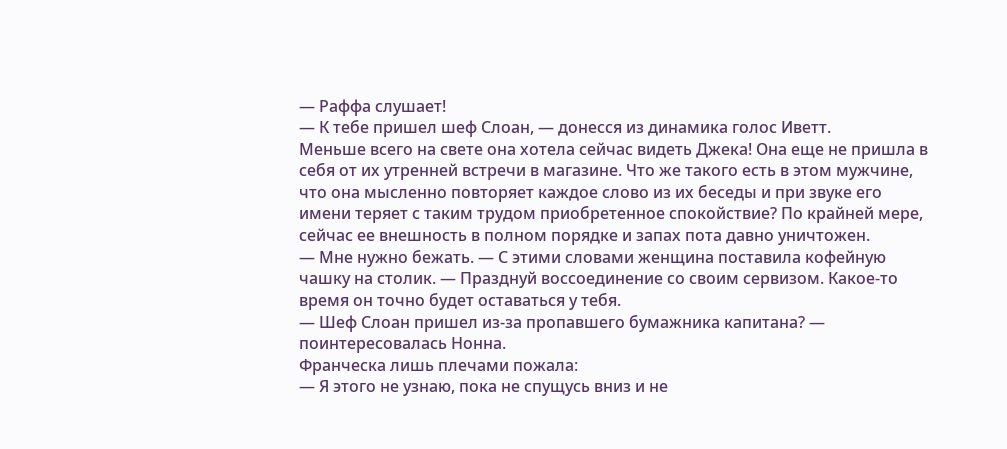— Раффа слушает!
— К тебе пришел шеф Слоан, — донесся из динамика голос Иветт.
Меньше всего на свете она хотела сейчас видеть Джека! Она еще не пришла в себя от их утренней встречи в магазине. Что же такого есть в этом мужчине, что она мысленно повторяет каждое слово из их беседы и при звуке его имени теряет с таким трудом приобретенное спокойствие? По крайней мере, сейчас ее внешность в полном порядке и запах пота давно уничтожен.
— Мне нужно бежать. — С этими словами женщина поставила кофейную чашку на столик. — Празднуй воссоединение со своим сервизом. Какое-то время он точно будет оставаться у тебя.
— Шеф Слоан пришел из-за пропавшего бумажника капитана? — поинтересовалась Нонна.
Франческа лишь плечами пожала:
— Я этого не узнаю, пока не спущусь вниз и не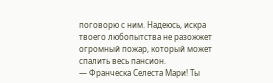поговорю с ним. Надеюсь, искра твоего любопытства не разожжет огромный пожар, который может спалить весь пансион.
— Франческа Селеста Мари! Ты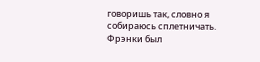говоришь так, словно я собираюсь сплетничать.
Фрэнки был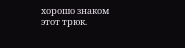хорошо знаком этот трюк.